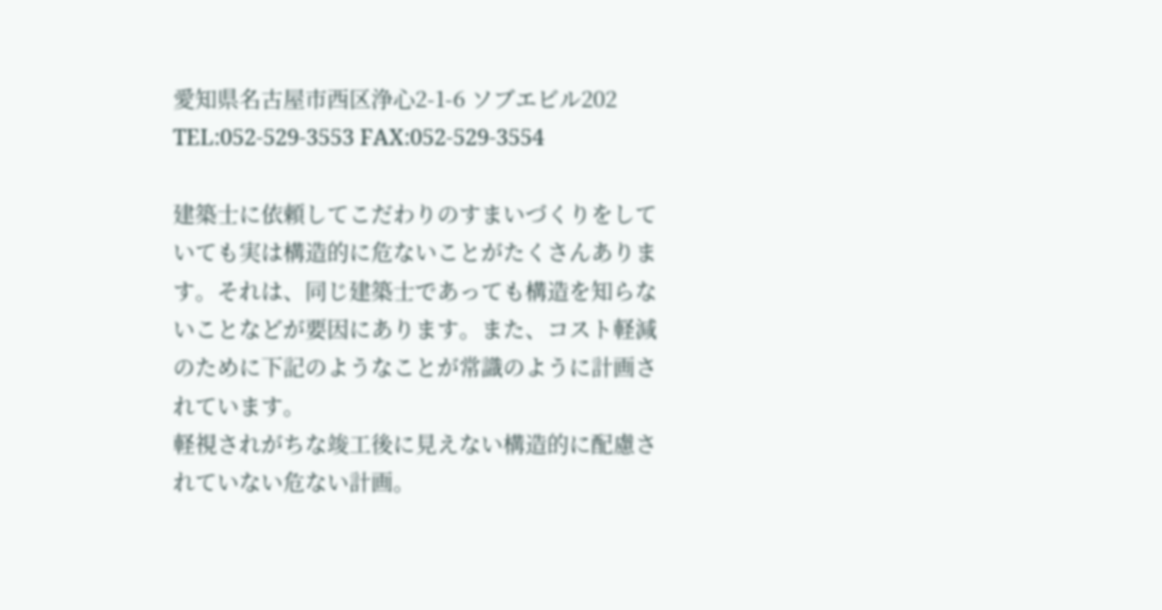愛知県名古屋市西区浄心2-1-6 ソブエビル202
TEL:052-529-3553 FAX:052-529-3554

建築士に依頼してこだわりのすまいづくりをしていても実は構造的に危ないことがたくさんあります。それは、同じ建築士であっても構造を知らないことなどが要因にあります。また、コスト軽減のために下記のようなことが常識のように計画されています。
軽視されがちな竣工後に見えない構造的に配慮されていない危ない計画。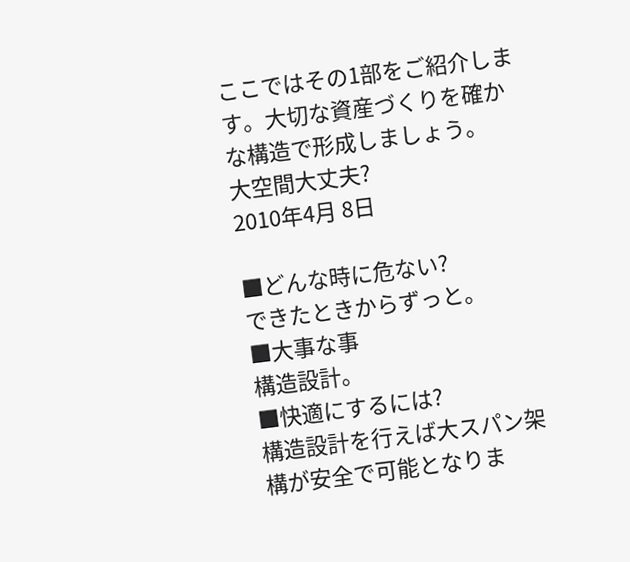ここではその1部をご紹介します。大切な資産づくりを確かな構造で形成しましょう。
大空間大丈夫?
2010年4月 8日

■どんな時に危ない?
できたときからずっと。
■大事な事
構造設計。
■快適にするには?
構造設計を行えば大スパン架構が安全で可能となりま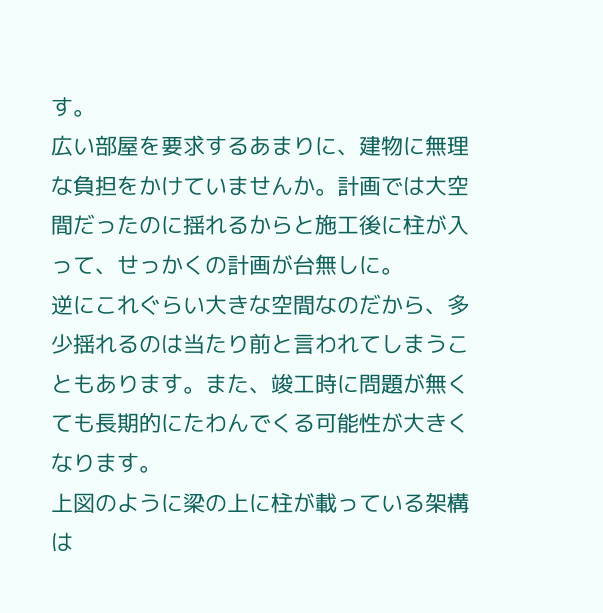す。
広い部屋を要求するあまりに、建物に無理な負担をかけていませんか。計画では大空間だったのに揺れるからと施工後に柱が入って、せっかくの計画が台無しに。
逆にこれぐらい大きな空間なのだから、多少揺れるのは当たり前と言われてしまうこともあります。また、竣工時に問題が無くても長期的にたわんでくる可能性が大きくなります。
上図のように梁の上に柱が載っている架構は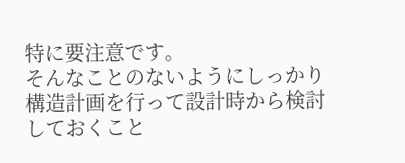特に要注意です。
そんなことのないようにしっかり構造計画を行って設計時から検討しておくこと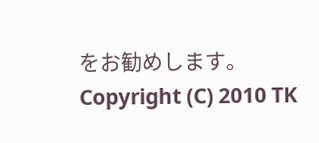をお勧めします。
Copyright (C) 2010 TK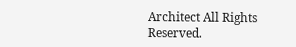Architect All Rights Reserved.